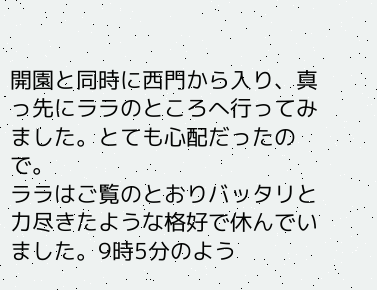開園と同時に西門から入り、真っ先にララのところへ行ってみました。とても心配だったので。
ララはご覧のとおりバッタリと力尽きたような格好で休んでいました。9時5分のよう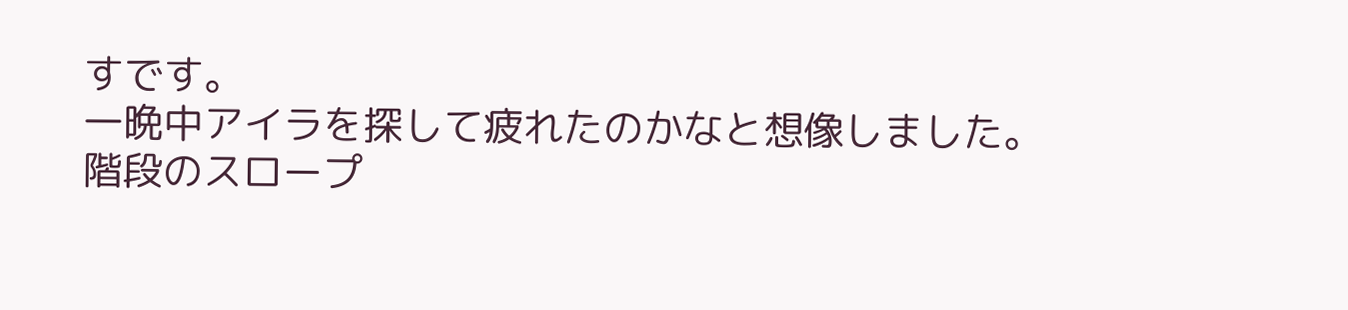すです。
一晩中アイラを探して疲れたのかなと想像しました。
階段のスロープ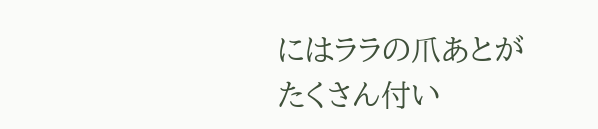にはララの爪あとがたくさん付い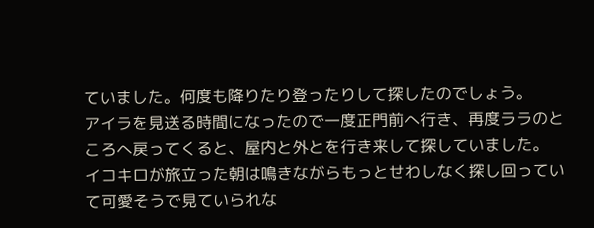ていました。何度も降りたり登ったりして探したのでしょう。
アイラを見送る時間になったので一度正門前へ行き、再度ララのところへ戻ってくると、屋内と外とを行き来して探していました。
イコキロが旅立った朝は鳴きながらもっとせわしなく探し回っていて可愛そうで見ていられな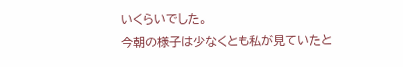いくらいでした。
今朝の様子は少なくとも私が見ていたと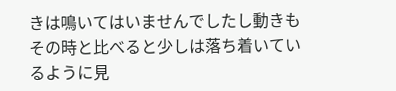きは鳴いてはいませんでしたし動きもその時と比べると少しは落ち着いているように見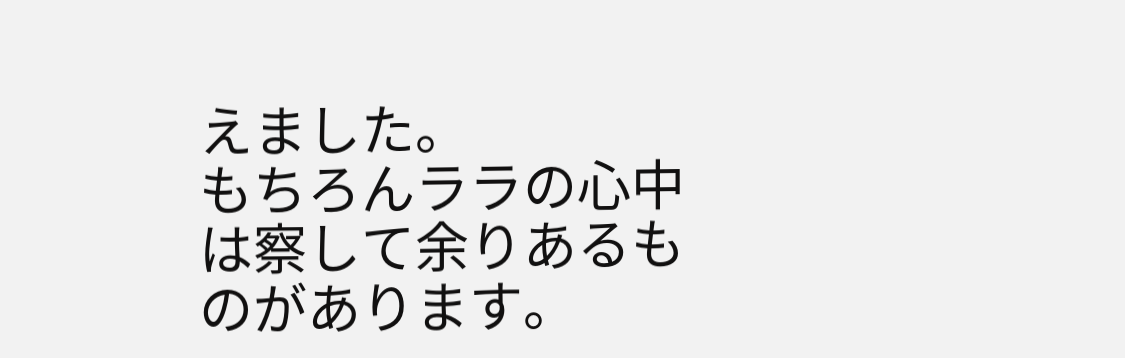えました。
もちろんララの心中は察して余りあるものがあります。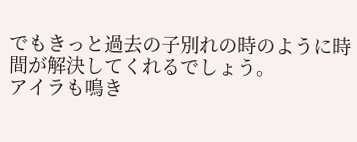でもきっと過去の子別れの時のように時間が解決してくれるでしょう。
アイラも鳴き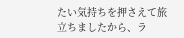たい気持ちを押さえて旅立ちましたから、ラ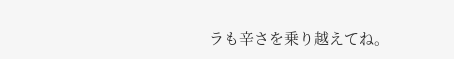ラも辛さを乗り越えてね。